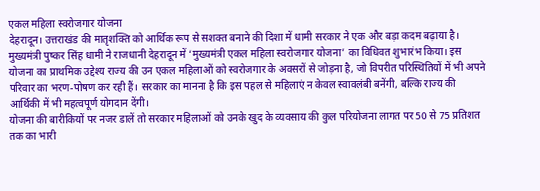एकल महिला स्वरोजगार योजना
देहरादून। उत्तराखंड की मातृशक्ति को आर्थिक रूप से सशक्त बनाने की दिशा में धामी सरकार ने एक और बड़ा कदम बढ़ाया है। मुख्यमंत्री पुष्कर सिंह धामी ने राजधानी देहरादून में ‘मुख्यमंत्री एकल महिला स्वरोजगार योजना’ का विधिवत शुभारंभ किया। इस योजना का प्राथमिक उद्देश्य राज्य की उन एकल महिलाओं को स्वरोजगार के अवसरों से जोड़ना है, जो विपरीत परिस्थितियों में भी अपने परिवार का भरण-पोषण कर रही हैं। सरकार का मानना है कि इस पहल से महिलाएं न केवल स्वावलंबी बनेंगी, बल्कि राज्य की आर्थिकी में भी महत्वपूर्ण योगदान देंगी।
योजना की बारीकियों पर नजर डालें तो सरकार महिलाओं को उनके खुद के व्यवसाय की कुल परियोजना लागत पर 50 से 75 प्रतिशत तक का भारी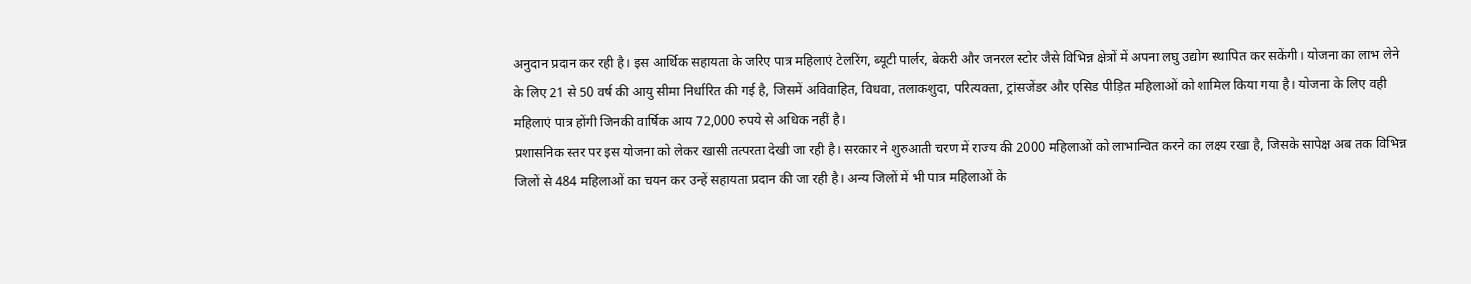अनुदान प्रदान कर रही है। इस आर्थिक सहायता के जरिए पात्र महिलाएं टेलरिंग, ब्यूटी पार्लर, बेकरी और जनरल स्टोर जैसे विभिन्न क्षेत्रों में अपना लघु उद्योग स्थापित कर सकेंगी। योजना का लाभ लेने के लिए 21 से 50 वर्ष की आयु सीमा निर्धारित की गई है, जिसमें अविवाहित, विधवा, तलाकशुदा, परित्यक्ता, ट्रांसजेंडर और एसिड पीड़ित महिलाओं को शामिल किया गया है। योजना के लिए वही महिलाएं पात्र होंगी जिनकी वार्षिक आय 72,000 रुपये से अधिक नहीं है।
प्रशासनिक स्तर पर इस योजना को लेकर खासी तत्परता देखी जा रही है। सरकार ने शुरुआती चरण में राज्य की 2000 महिलाओं को लाभान्वित करने का लक्ष्य रखा है, जिसके सापेक्ष अब तक विभिन्न जिलों से 484 महिलाओं का चयन कर उन्हें सहायता प्रदान की जा रही है। अन्य जिलों में भी पात्र महिलाओं के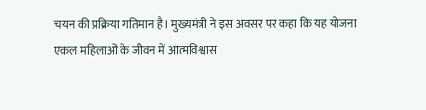चयन की प्रक्रिया गतिमान है। मुख्यमंत्री ने इस अवसर पर कहा कि यह योजना एकल महिलाओं के जीवन में आत्मविश्वास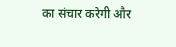का संचार करेगी और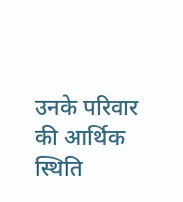उनके परिवार की आर्थिक स्थिति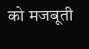को मजबूती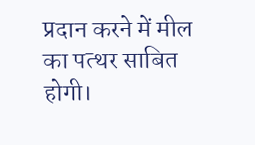प्रदान करने में मील का पत्थर साबित होगी।